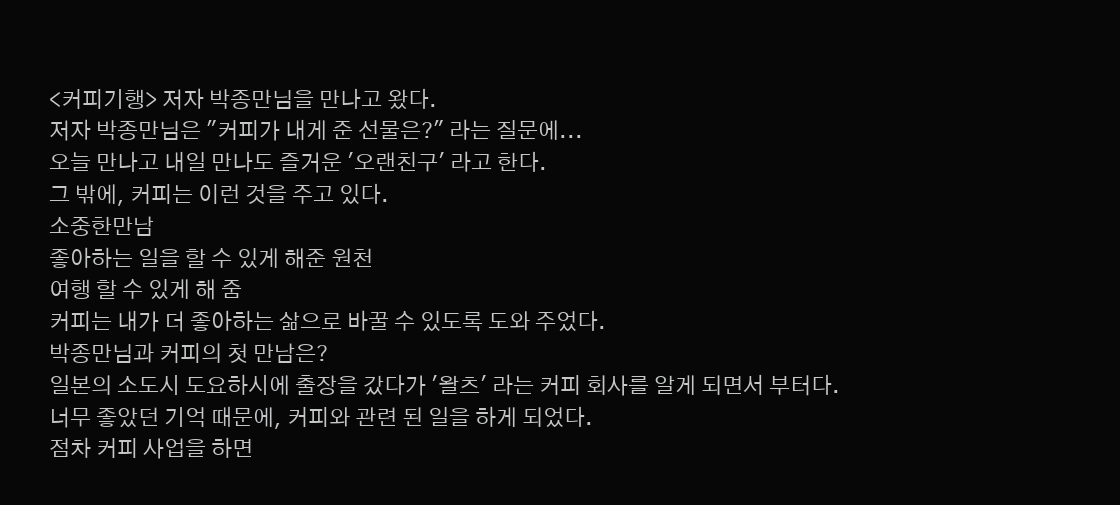<커피기행> 저자 박종만님을 만나고 왔다.
저자 박종만님은 "커피가 내게 준 선물은?" 라는 질문에...
오늘 만나고 내일 만나도 즐거운 '오랜친구' 라고 한다.
그 밖에, 커피는 이런 것을 주고 있다.
소중한만남
좋아하는 일을 할 수 있게 해준 원천
여행 할 수 있게 해 줌
커피는 내가 더 좋아하는 삶으로 바꿀 수 있도록 도와 주었다.
박종만님과 커피의 첫 만남은?
일본의 소도시 도요하시에 출장을 갔다가 '왈츠' 라는 커피 회사를 알게 되면서 부터다.
너무 좋았던 기억 때문에, 커피와 관련 된 일을 하게 되었다.
점차 커피 사업을 하면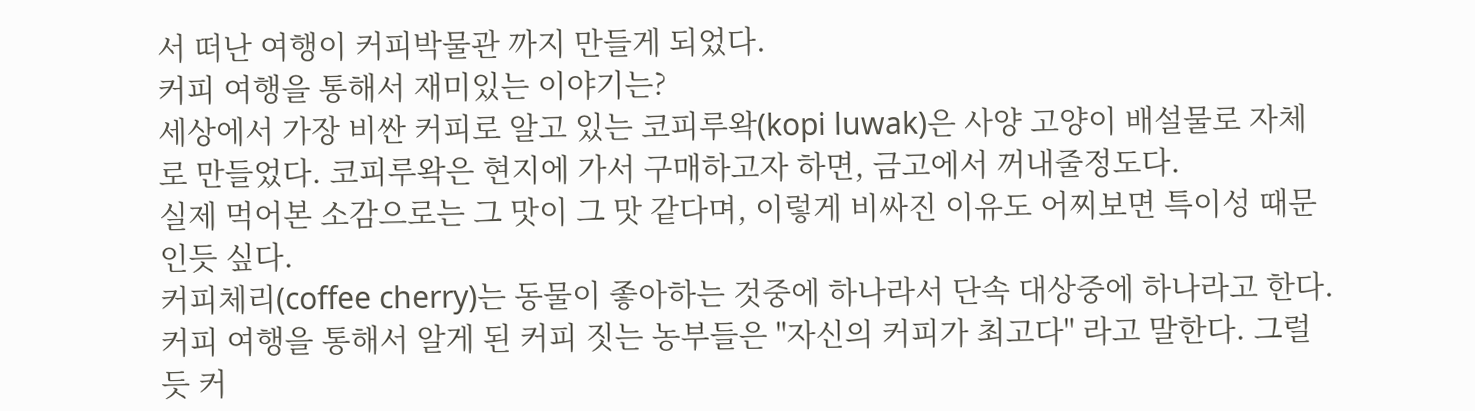서 떠난 여행이 커피박물관 까지 만들게 되었다.
커피 여행을 통해서 재미있는 이야기는?
세상에서 가장 비싼 커피로 알고 있는 코피루왁(kopi luwak)은 사양 고양이 배설물로 자체로 만들었다. 코피루왁은 현지에 가서 구매하고자 하면, 금고에서 꺼내줄정도다.
실제 먹어본 소감으로는 그 맛이 그 맛 같다며, 이렇게 비싸진 이유도 어찌보면 특이성 때문인듯 싶다.
커피체리(coffee cherry)는 동물이 좋아하는 것중에 하나라서 단속 대상중에 하나라고 한다.
커피 여행을 통해서 알게 된 커피 짓는 농부들은 "자신의 커피가 최고다" 라고 말한다. 그럴 듯 커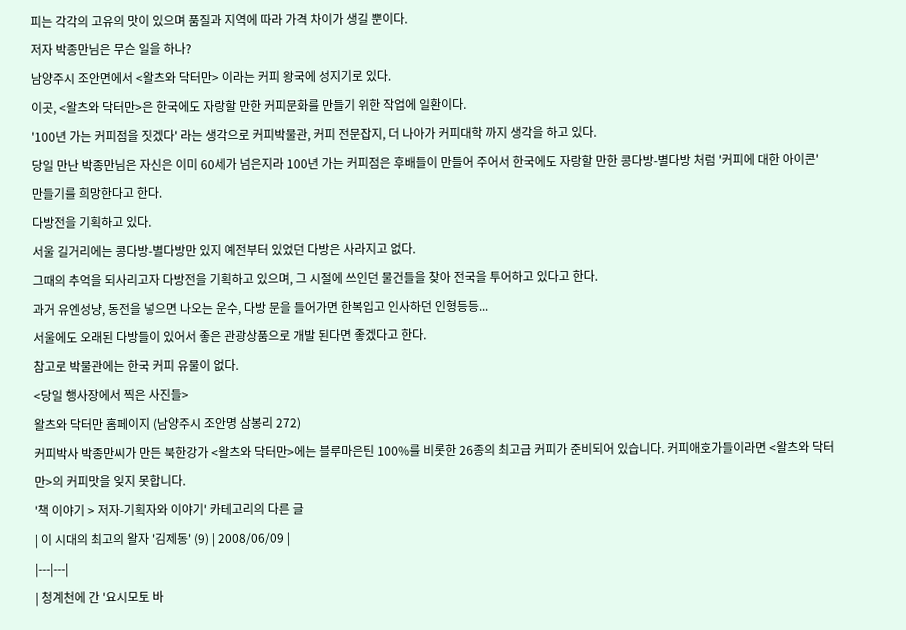피는 각각의 고유의 맛이 있으며 품질과 지역에 따라 가격 차이가 생길 뿐이다.
저자 박종만님은 무슨 일을 하나?
남양주시 조안면에서 <왈츠와 닥터만> 이라는 커피 왕국에 성지기로 있다.
이곳, <왈츠와 닥터만>은 한국에도 자랑할 만한 커피문화를 만들기 위한 작업에 일환이다.
'100년 가는 커피점을 짓겠다' 라는 생각으로 커피박물관, 커피 전문잡지, 더 나아가 커피대학 까지 생각을 하고 있다.
당일 만난 박종만님은 자신은 이미 60세가 넘은지라 100년 가는 커피점은 후배들이 만들어 주어서 한국에도 자랑할 만한 콩다방-별다방 처럼 '커피에 대한 아이콘' 만들기를 희망한다고 한다.
다방전을 기획하고 있다.
서울 길거리에는 콩다방-별다방만 있지 예전부터 있었던 다방은 사라지고 없다.
그때의 추억을 되사리고자 다방전을 기획하고 있으며, 그 시절에 쓰인던 물건들을 찾아 전국을 투어하고 있다고 한다.
과거 유엔성냥, 동전을 넣으면 나오는 운수, 다방 문을 들어가면 한복입고 인사하던 인형등등...
서울에도 오래된 다방들이 있어서 좋은 관광상품으로 개발 된다면 좋겠다고 한다.
참고로 박물관에는 한국 커피 유물이 없다.
<당일 행사장에서 찍은 사진들>
왈츠와 닥터만 홈페이지 (남양주시 조안명 삼봉리 272)
커피박사 박종만씨가 만든 북한강가 <왈츠와 닥터만>에는 블루마은틴 100%를 비롯한 26종의 최고급 커피가 준비되어 있습니다. 커피애호가들이라면 <왈츠와 닥터만>의 커피맛을 잊지 못합니다.
'책 이야기 > 저자-기획자와 이야기' 카테고리의 다른 글
| 이 시대의 최고의 왈자 '김제동' (9) | 2008/06/09 |
|---|---|
| 청계천에 간 '요시모토 바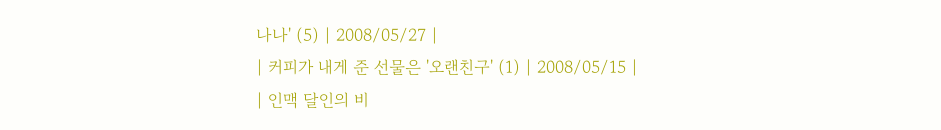나나' (5) | 2008/05/27 |
| 커피가 내게 준 선물은 '오랜친구' (1) | 2008/05/15 |
| 인맥 달인의 비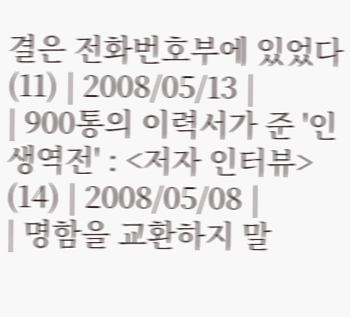결은 전화번호부에 있었다 (11) | 2008/05/13 |
| 900통의 이력서가 준 '인생역전' : <저자 인터뷰> (14) | 2008/05/08 |
| 명함을 교환하지 말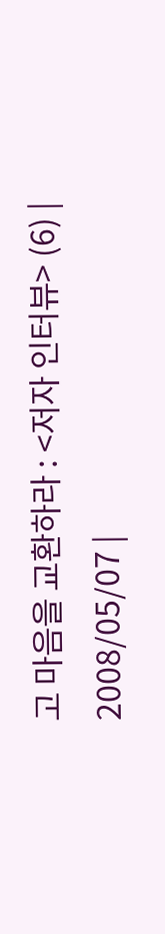고 마음을 교환하라 : <저자 인터뷰> (6) | 2008/05/07 |